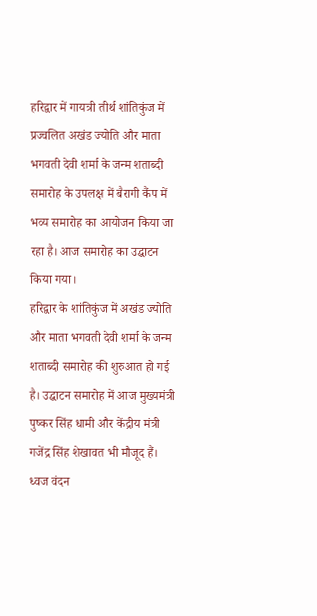हरिद्वार में गायत्री तीर्थ शांतिकुंज में प्रज्वलित अखंड ज्योति और माता भगवती देवी शर्मा के जन्म शताब्दी समारोह के उपलक्ष में बैरागी कैंप में भव्य समारोह का आयोजन किया जा रहा है। आज समारोह का उद्घाटन किया गया।
हरिद्वार के शांतिकुंज में अखंड ज्योति और माता भगवती देवी शर्मा के जन्म शताब्दी समारोह की शुरुआत हो गई है। उद्घाटन समारोह में आज मुख्यमंत्री पुष्कर सिंह धामी और केंद्रीय मंत्री गजेंद्र सिंह शेखावत भी मौजूद हैं।
ध्वज वंदन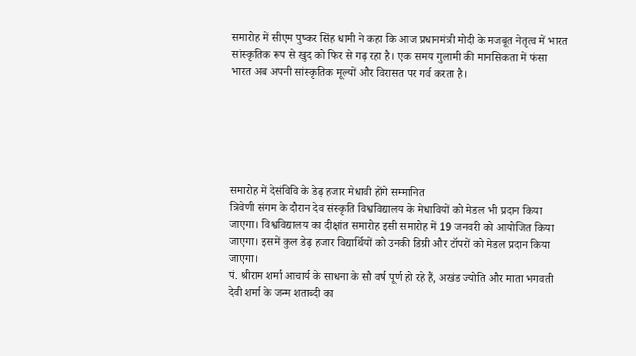समारोह में सीएम पुष्कर सिंह धामी ने कहा कि आज प्रधानमंत्री मोदी के मजबूत नेतृत्व में भारत सांस्कृतिक रूप से खुद को फिर से गढ़ रहा है। एक समय गुलामी की मानसिकता में फंसा भारत अब अपनी सांस्कृतिक मूल्यों और विरासत पर गर्व करता है।






समारोह में देसंविवि के डेढ़ हजार मेधावी होंगे सम्मानित
त्रिवेणी संगम के दौरान देव संस्कृति विश्वविद्यालय के मेधावियों को मेडल भी प्रदान किया जाएगा। विश्वविद्यालय का दीक्षांत समारोह इसी समारोह में 19 जनवरी को आयोजित किया जाएगा। इसमें कुल डेढ़ हजार विद्यार्थियों को उनकी डिग्री और टॉपरों को मेडल प्रदान किया जाएगा।
पं. श्रीराम शर्मा आचार्य के साधना के सौ वर्ष पूर्ण हो रहे हैं, अखंड ज्योति और माता भगवती देवी शर्मा के जन्म शताब्दी का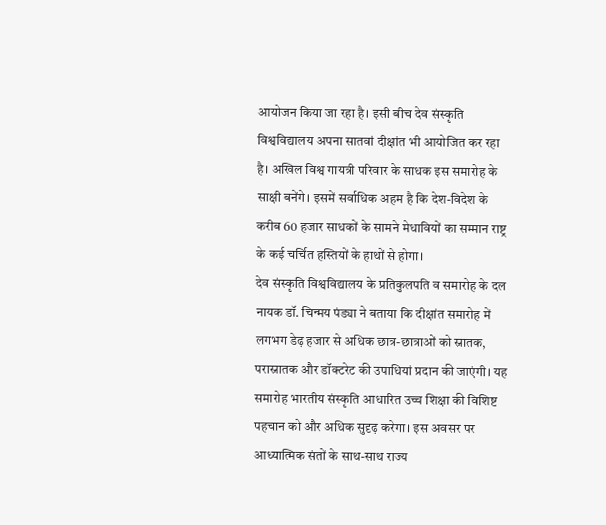आयोजन किया जा रहा है। इसी बीच देव संस्कृति विश्वविद्यालय अपना सातवां दीक्षांत भी आयोजित कर रहा है। अखिल विश्व गायत्री परिवार के साधक इस समारोह के साक्षी बनेंगे। इसमें सर्वाधिक अहम है कि देश-विदेश के करीब 60 हजार साधकों के सामने मेधावियों का सम्मान राष्ट्र के कई चर्चित हस्तियों के हाथों से होगा।
देव संस्कृति विश्वविद्यालय के प्रतिकुलपति व समारोह के दल नायक डॉ. चिन्मय पंड्या ने बताया कि दीक्षांत समारोह में लगभग डेढ़ हजार से अधिक छात्र-छात्राओं को स्नातक, परास्नातक और डॉक्टरेट की उपाधियां प्रदान की जाएंगी। यह समारोह भारतीय संस्कृति आधारित उच्च शिक्षा की विशिष्ट पहचान को और अधिक सुदृढ़ करेगा। इस अवसर पर आध्यात्मिक संतों के साथ-साथ राज्य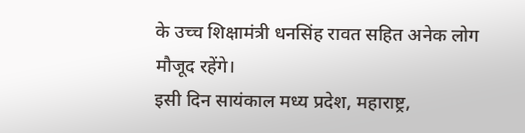के उच्च शिक्षामंत्री धनसिंह रावत सहित अनेक लोग मौजूद रहेंगे।
इसी दिन सायंकाल मध्य प्रदेश, महाराष्ट्र,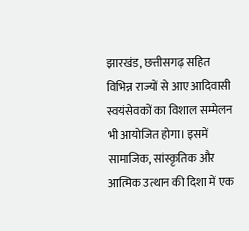झारखंड, छत्तीसगढ़ सहित विभिन्न राज्यों से आए आदिवासी स्वयंसेवकों का विशाल सम्मेलन भी आयोजित होगा। इसमें सामाजिक, सांस्कृतिक और आत्मिक उत्थान की दिशा में एक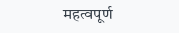महत्वपूर्ण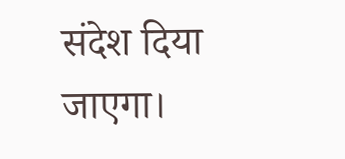संदेश दिया जाएगा।